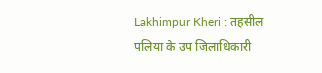Lakhimpur Kheri : तहसील पलिया के उप जिलाधिकारी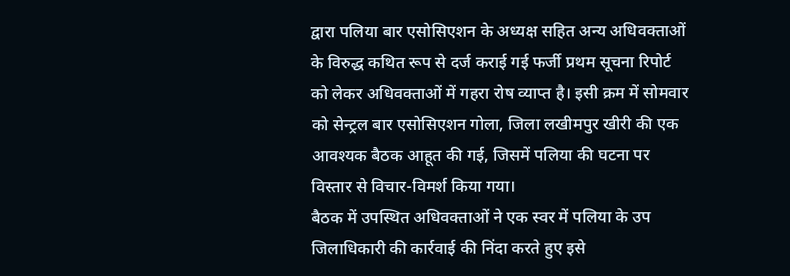द्वारा पलिया बार एसोसिएशन के अध्यक्ष सहित अन्य अधिवक्ताओं के विरुद्ध कथित रूप से दर्ज कराई गई फर्जी प्रथम सूचना रिपोर्ट को लेकर अधिवक्ताओं में गहरा रोष व्याप्त है। इसी क्रम में सोमवार को सेन्ट्रल बार एसोसिएशन गोला, जिला लखीमपुर खीरी की एक आवश्यक बैठक आहूत की गई, जिसमें पलिया की घटना पर विस्तार से विचार-विमर्श किया गया।
बैठक में उपस्थित अधिवक्ताओं ने एक स्वर में पलिया के उप जिलाधिकारी की कार्रवाई की निंदा करते हुए इसे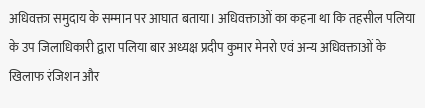अधिवक्ता समुदाय के सम्मान पर आघात बताया। अधिवक्ताओं का कहना था कि तहसील पलिया के उप जिलाधिकारी द्वारा पलिया बार अध्यक्ष प्रदीप कुमार मेनरो एवं अन्य अधिवक्ताओं के खिलाफ रंजिशन और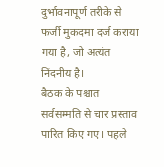दुर्भावनापूर्ण तरीके से फर्जी मुकदमा दर्ज कराया गया है, जो अत्यंत निंदनीय है।
बैठक के पश्चात सर्वसम्मति से चार प्रस्ताव पारित किए गए। पहले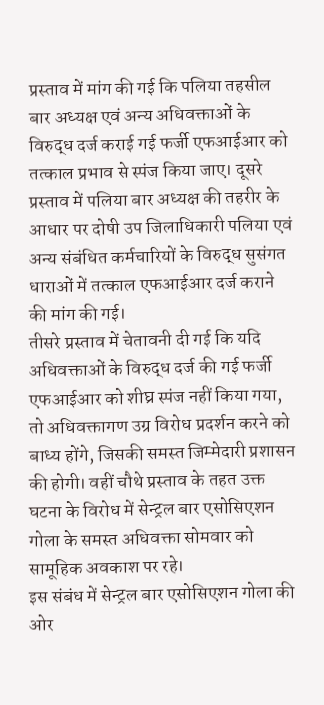प्रस्ताव में मांग की गई कि पलिया तहसील बार अध्यक्ष एवं अन्य अधिवक्ताओं के विरुद्ध दर्ज कराई गई फर्जी एफआईआर को तत्काल प्रभाव से स्पंज किया जाए। दूसरे प्रस्ताव में पलिया बार अध्यक्ष की तहरीर के आधार पर दोषी उप जिलाधिकारी पलिया एवं अन्य संबंधित कर्मचारियों के विरुद्ध सुसंगत धाराओं में तत्काल एफआईआर दर्ज कराने की मांग की गई।
तीसरे प्रस्ताव में चेतावनी दी गई कि यदि अधिवक्ताओं के विरुद्ध दर्ज की गई फर्जी एफआईआर को शीघ्र स्पंज नहीं किया गया, तो अधिवक्तागण उग्र विरोध प्रदर्शन करने को बाध्य होंगे, जिसकी समस्त जिम्मेदारी प्रशासन की होगी। वहीं चौथे प्रस्ताव के तहत उक्त घटना के विरोध में सेन्ट्रल बार एसोसिएशन गोला के समस्त अधिवक्ता सोमवार को सामूहिक अवकाश पर रहे।
इस संबंध में सेन्ट्रल बार एसोसिएशन गोला की ओर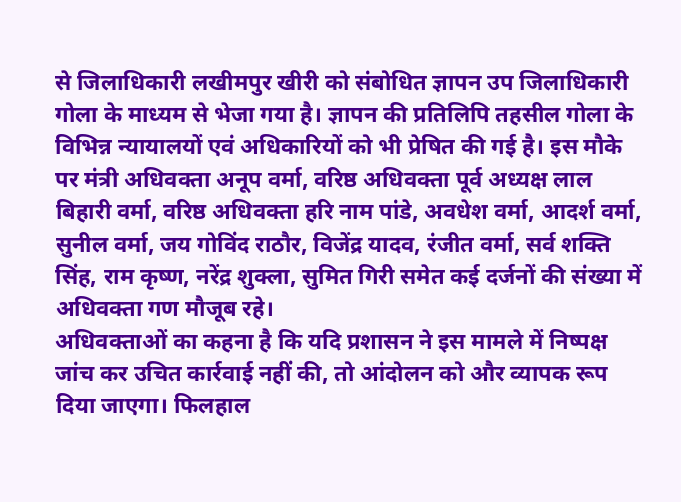से जिलाधिकारी लखीमपुर खीरी को संबोधित ज्ञापन उप जिलाधिकारी गोला के माध्यम से भेजा गया है। ज्ञापन की प्रतिलिपि तहसील गोला के विभिन्न न्यायालयों एवं अधिकारियों को भी प्रेषित की गई है। इस मौके पर मंत्री अधिवक्ता अनूप वर्मा, वरिष्ठ अधिवक्ता पूर्व अध्यक्ष लाल बिहारी वर्मा, वरिष्ठ अधिवक्ता हरि नाम पांडे, अवधेश वर्मा, आदर्श वर्मा, सुनील वर्मा, जय गोविंद राठौर, विजेंद्र यादव, रंजीत वर्मा, सर्व शक्ति सिंह, राम कृष्ण, नरेंद्र शुक्ला, सुमित गिरी समेत कई दर्जनों की संख्या में अधिवक्ता गण मौजूब रहे।
अधिवक्ताओं का कहना है कि यदि प्रशासन ने इस मामले में निष्पक्ष जांच कर उचित कार्रवाई नहीं की, तो आंदोलन को और व्यापक रूप दिया जाएगा। फिलहाल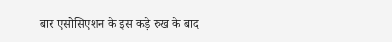बार एसोसिएशन के इस कड़े रुख के बाद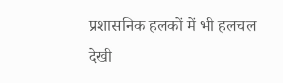प्रशासनिक हलकों में भी हलचल देखी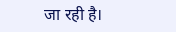जा रही है।